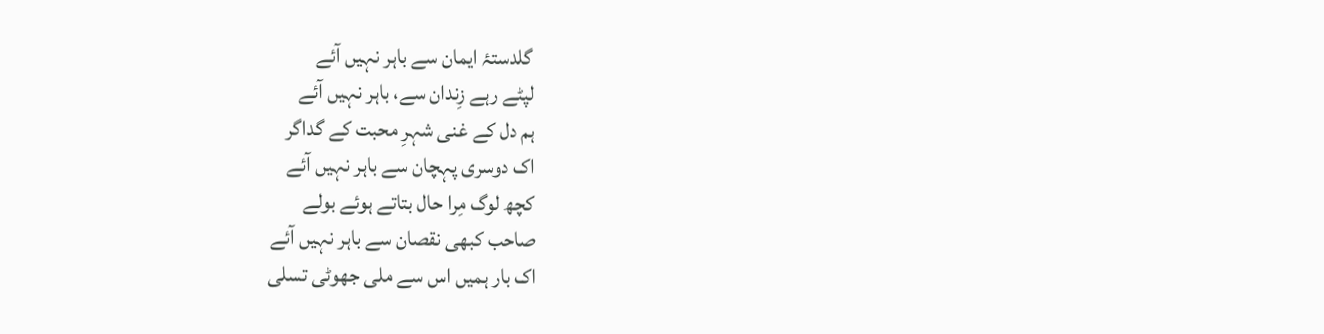گلدستۂ ایمان سے باہر نہیں آئے
لپٹے رہے زِندان سے، باہر نہیں آئے
ہم دل کے غنی شہرِ محبت کے گداگر
اک دوسری پہچان سے باہر نہیں آئے
کچھ لوگ مِرا حال بتاتے ہوئے بولے
صاحب کبھی نقصان سے باہر نہیں آئے
اک بار ہمیں اس سے ملی جھوٹی تسلی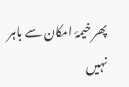پھر خیمۂ امکان سے باہر نہیں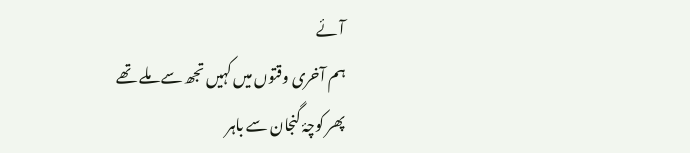آئے
ہم آخری وقتوں میں کہیں تجھ سے ملے تھے
پھر کوچۂ گنجان سے باہر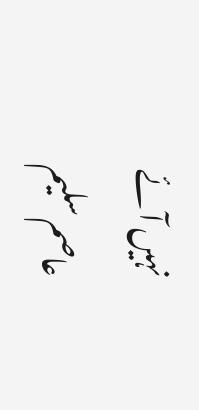نہیں آئے
عاصم سلیم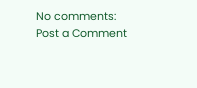No comments:
Post a Comment